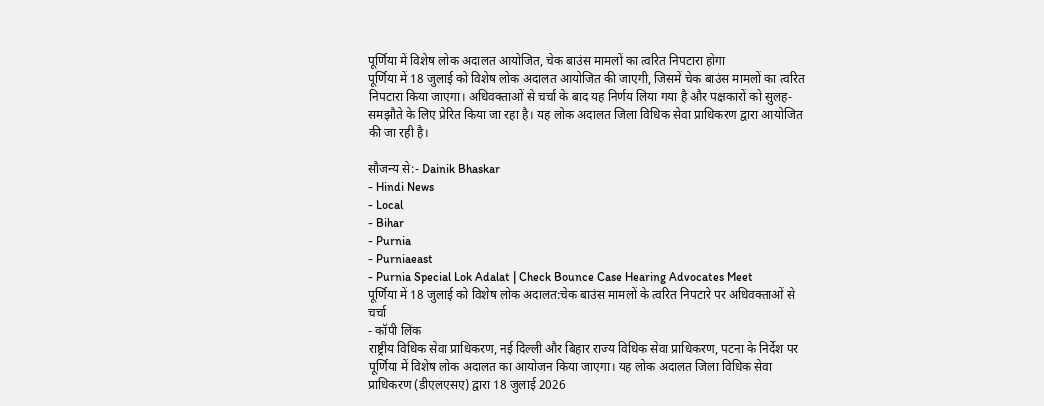पूर्णिया में विशेष लोक अदालत आयोजित, चेक बाउंस मामलों का त्वरित निपटारा होगा
पूर्णिया में 18 जुलाई को विशेष लोक अदालत आयोजित की जाएगी, जिसमें चेक बाउंस मामलों का त्वरित निपटारा किया जाएगा। अधिवक्ताओं से चर्चा के बाद यह निर्णय लिया गया है और पक्षकारों को सुलह-समझौते के लिए प्रेरित किया जा रहा है। यह लोक अदालत जिला विधिक सेवा प्राधिकरण द्वारा आयोजित की जा रही है।

सौजन्य से:- Dainik Bhaskar
- Hindi News
- Local
- Bihar
- Purnia
- Purniaeast
- Purnia Special Lok Adalat | Check Bounce Case Hearing Advocates Meet
पूर्णिया में 18 जुलाई को विशेष लोक अदालत:चेक बाउंस मामलों के त्वरित निपटारे पर अधिवक्ताओं से चर्चा
- कॉपी लिंक
राष्ट्रीय विधिक सेवा प्राधिकरण, नई दिल्ली और बिहार राज्य विधिक सेवा प्राधिकरण, पटना के निर्देश पर पूर्णिया में विशेष लोक अदालत का आयोजन किया जाएगा। यह लोक अदालत जिला विधिक सेवा प्राधिकरण (डीएलएसए) द्वारा 18 जुलाई 2026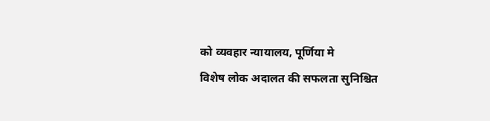को व्यवहार न्यायालय, पूर्णिया मे
विशेष लोक अदालत की सफलता सुनिश्चित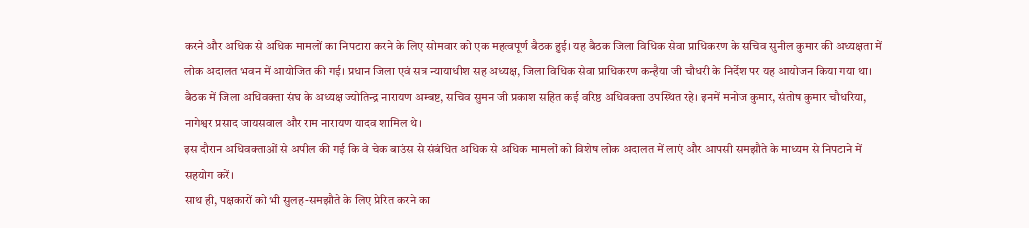करने और अधिक से अधिक मामलों का निपटारा करने के लिए सोमवार को एक महत्वपूर्ण बैठक हुई। यह बैठक जिला विधिक सेवा प्राधिकरण के सचिव सुनील कुमार की अध्यक्षता में लोक अदालत भवन में आयोजित की गई। प्रधान जिला एवं सत्र न्यायाधीश सह अध्यक्ष, जिला विधिक सेवा प्राधिकरण कन्हैया जी चौधरी के निर्देश पर यह आयोजन किया गया था।
बैठक में जिला अधिवक्ता संघ के अध्यक्ष ज्योतिन्द्र नारायण अम्बष्ट, सचिव सुमन जी प्रकाश सहित कई वरिष्ठ अधिवक्ता उपस्थित रहे। इनमें मनोज कुमार, संतोष कुमार चौधरिया, नागेश्वर प्रसाद जायसवाल और राम नारायण यादव शामिल थे।
इस दौरान अधिवक्ताओं से अपील की गई कि वे चेक बाउंस से संबंधित अधिक से अधिक मामलों को विशेष लोक अदालत में लाएं और आपसी समझौते के माध्यम से निपटाने में सहयोग करें।
साथ ही, पक्षकारों को भी सुलह-समझौते के लिए प्रेरित करने का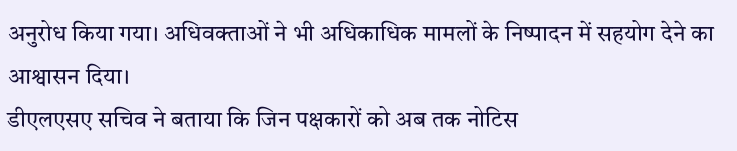अनुरोध किया गया। अधिवक्ताओं ने भी अधिकाधिक मामलों के निष्पादन में सहयोग देने का आश्वासन दिया।
डीएलएसए सचिव ने बताया कि जिन पक्षकारों को अब तक नोटिस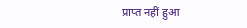प्राप्त नहीं हुआ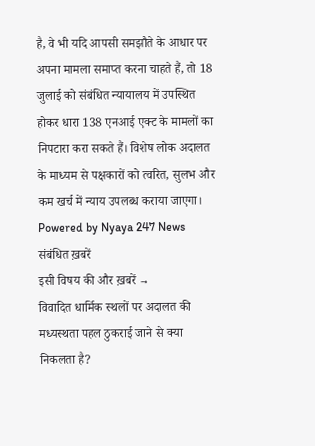है, वे भी यदि आपसी समझौते के आधार पर अपना मामला समाप्त करना चाहते हैं, तो 18 जुलाई को संबंधित न्यायालय में उपस्थित होकर धारा 138 एनआई एक्ट के मामलों का निपटारा करा सकते हैं। विशेष लोक अदालत के माध्यम से पक्षकारों को त्वरित, सुलभ और कम खर्च में न्याय उपलब्ध कराया जाएगा।
Powered by Nyaya 247 News
संबंधित ख़बरें
इसी विषय की और ख़बरें →
विवादित धार्मिक स्थलों पर अदालत की मध्यस्थता पहल ठुकराई जाने से क्या निकलता है?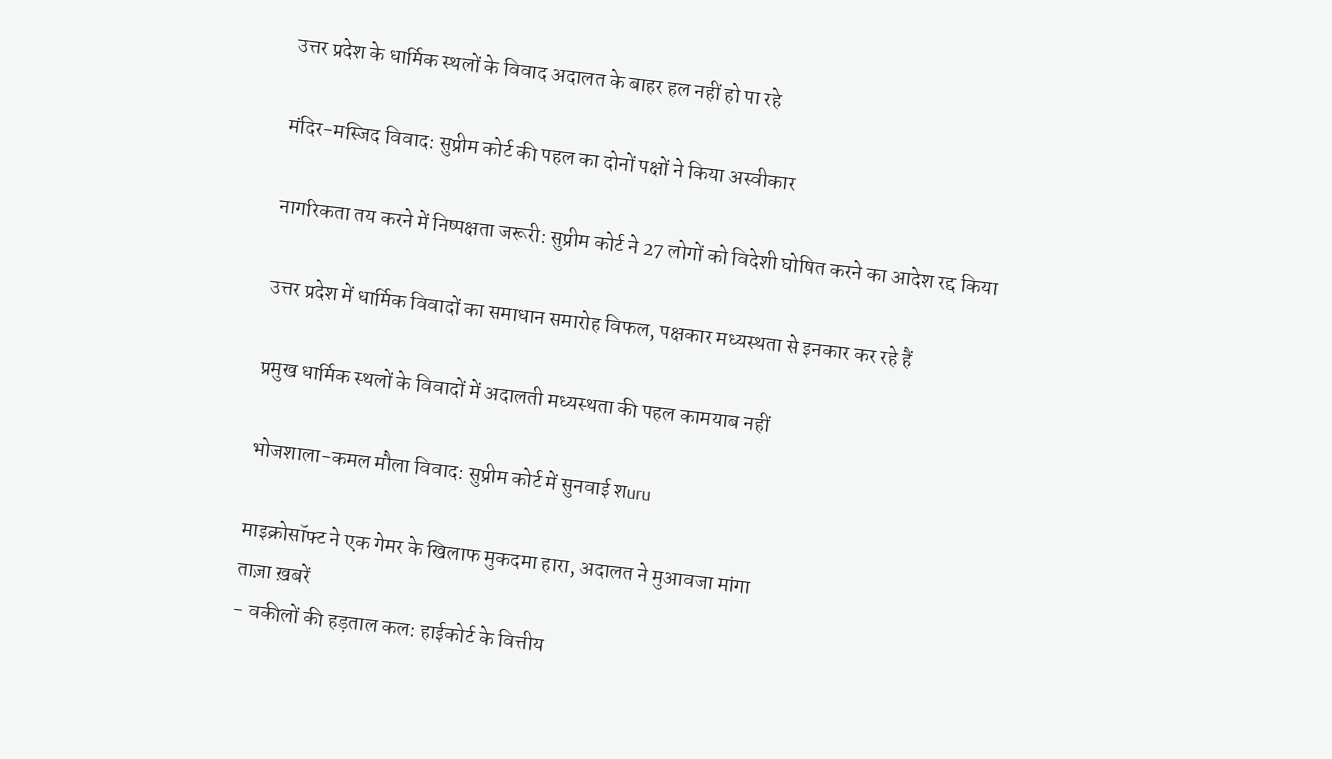उत्तर प्रदेश के धार्मिक स्थलों के विवाद अदालत के बाहर हल नहीं हो पा रहे

मंदिर-मस्जिद विवाद: सुप्रीम कोर्ट की पहल का दोनों पक्षों ने किया अस्वीकार

नागरिकता तय करने में निष्पक्षता जरूरी: सुप्रीम कोर्ट ने 27 लोगों को विदेशी घोषित करने का आदेश रद्द किया

उत्तर प्रदेश में धार्मिक विवादों का समाधान समारोह विफल, पक्षकार मध्यस्थता से इनकार कर रहे हैं

प्रमुख धार्मिक स्थलों के विवादों में अदालती मध्यस्थता की पहल कामयाब नहीं

भोजशाला-कमल मौला विवाद: सुप्रीम कोर्ट में सुनवाई शuru

माइक्रोसॉफ्ट ने एक गेमर के खिलाफ मुकदमा हारा, अदालत ने मुआवजा मांगा
ताज़ा ख़बरें
- वकीलों की हड़ताल कल: हाईकोर्ट के वित्तीय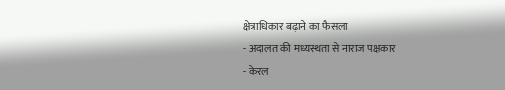क्षेत्राधिकार बढ़ाने का फैसला
- अदालत की मध्यस्थता से नाराज पक्षकार
- केरल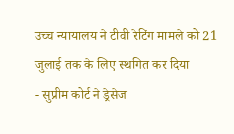उच्च न्यायालय ने टीवी रेटिंग मामले को 21 जुलाई तक के लिए स्थगित कर दिया
- सुप्रीम कोर्ट ने ड्रेसेज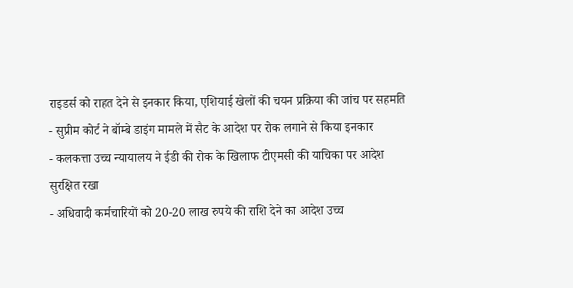राइडर्स को राहत देने से इनकार किया, एशियाई खेलों की चयन प्रक्रिया की जांच पर सहमति
- सुप्रीम कोर्ट ने बॉम्बे डाइंग मामले में सैट के आदेश पर रोक लगाने से किया इनकार
- कलकत्ता उच्च न्यायालय ने ईडी की रोक के खिलाफ टीएमसी की याचिका पर आदेश सुरक्षित रखा
- अधिवादी कर्मचारियों को 20-20 लाख रुपये की राशि देने का आदेश उच्च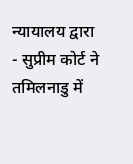न्यायालय द्वारा
- सुप्रीम कोर्ट ने तमिलनाडु में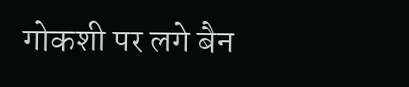गोकशी पर लगे बैन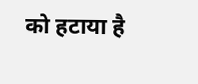को हटाया है